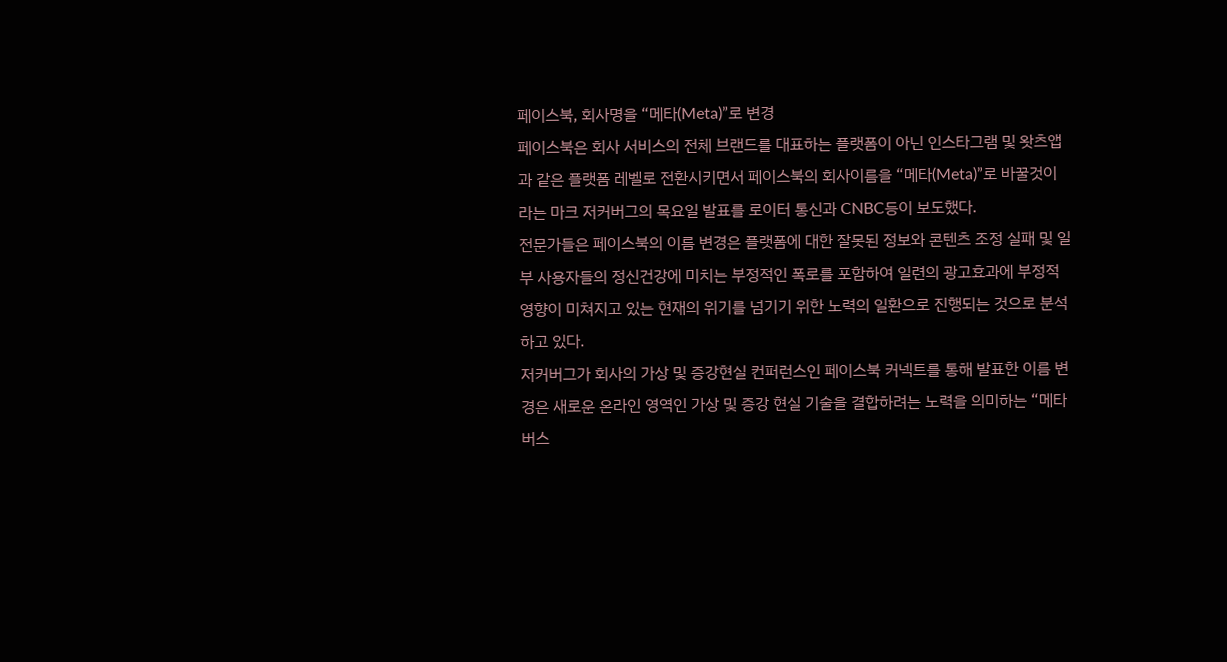페이스북, 회사명을 “메타(Meta)”로 변경
페이스북은 회사 서비스의 전체 브랜드를 대표하는 플랫폼이 아닌 인스타그램 및 왓츠앱과 같은 플랫폼 레벨로 전환시키면서 페이스북의 회사이름을 “메타(Meta)”로 바꿀것이라는 마크 저커버그의 목요일 발표를 로이터 통신과 CNBC등이 보도했다.
전문가들은 페이스북의 이름 변경은 플랫폼에 대한 잘못된 정보와 콘텐츠 조정 실패 및 일부 사용자들의 정신건강에 미치는 부정적인 폭로를 포함하여 일련의 광고효과에 부정적 영향이 미쳐지고 있는 현재의 위기를 넘기기 위한 노력의 일환으로 진행되는 것으로 분석하고 있다.
저커버그가 회사의 가상 및 증강현실 컨퍼런스인 페이스북 커넥트를 통해 발표한 이름 변경은 새로운 온라인 영역인 가상 및 증강 현실 기술을 결합하려는 노력을 의미하는 “메타버스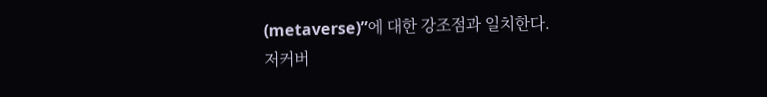(metaverse)”에 대한 강조점과 일치한다.
저커버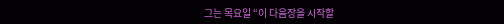그는 목요일 “이 다음장을 시작할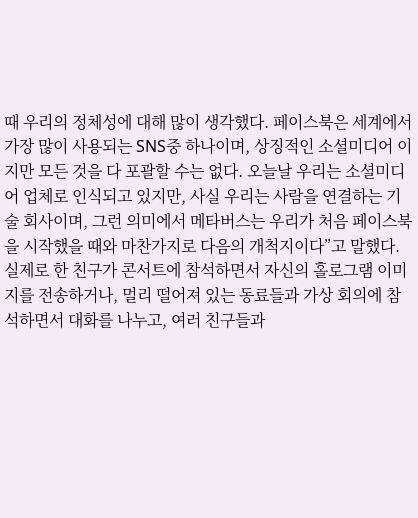때 우리의 정체성에 대해 많이 생각했다. 페이스북은 세계에서 가장 많이 사용되는 SNS중 하나이며, 상징적인 소셜미디어 이지만 모든 것을 다 포괄할 수는 없다. 오늘날 우리는 소셜미디어 업체로 인식되고 있지만, 사실 우리는 사람을 연결하는 기술 회사이며, 그런 의미에서 메타버스는 우리가 처음 페이스북을 시작했을 때와 마찬가지로 다음의 개척지이다”고 말했다.
실제로 한 친구가 콘서트에 참석하면서 자신의 홀로그램 이미지를 전송하거나, 멀리 떨어져 있는 동료들과 가상 회의에 참석하면서 대화를 나누고, 여러 친구들과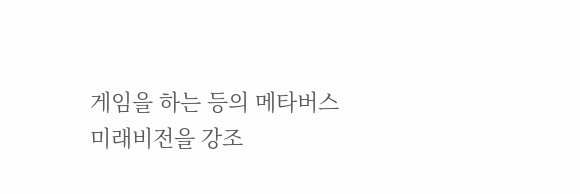게임을 하는 등의 메타버스 미래비전을 강조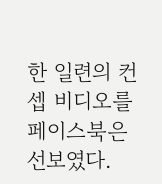한 일련의 컨셉 비디오를 페이스북은 선보였다.